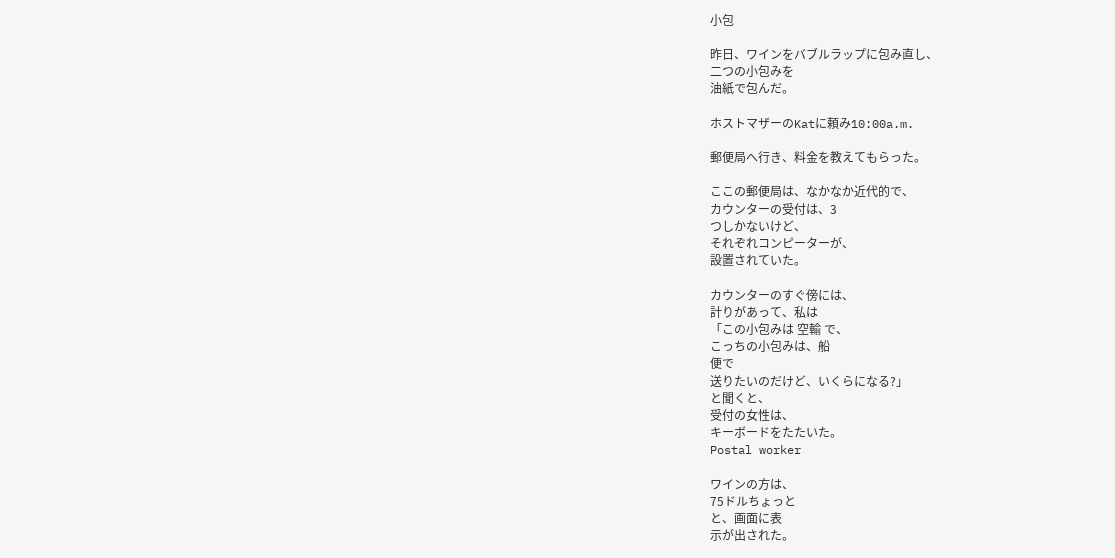小包

昨日、ワインをバブルラップに包み直し、
二つの小包みを
油紙で包んだ。

ホストマザーのKatに頼み10:00a.m.

郵便局へ行き、料金を教えてもらった。

ここの郵便局は、なかなか近代的で、
カウンターの受付は、3
つしかないけど、
それぞれコンピーターが、
設置されていた。

カウンターのすぐ傍には、
計りがあって、私は
「この小包みは 空輸 で、
こっちの小包みは、船
便で
送りたいのだけど、いくらになる?」
と聞くと、
受付の女性は、
キーボードをたたいた。
Postal worker

ワインの方は、
75ドルちょっと
と、画面に表
示が出された。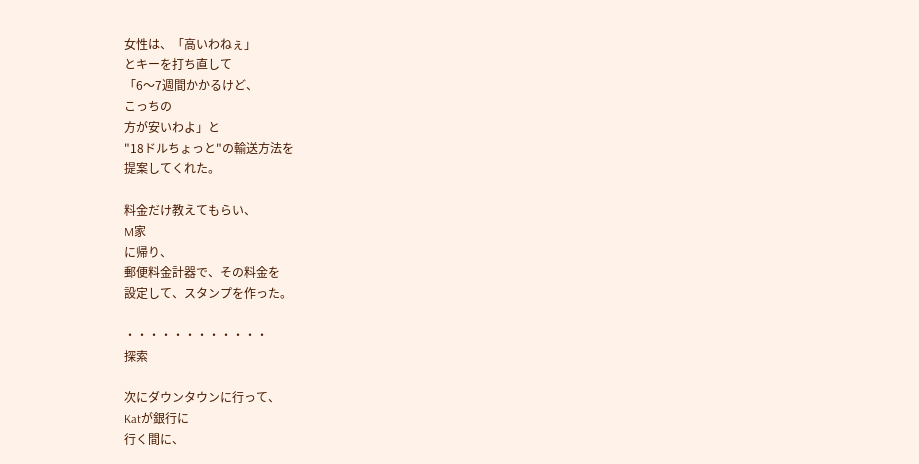女性は、「高いわねぇ」
とキーを打ち直して
「6〜7週間かかるけど、
こっちの
方が安いわよ」と
"18ドルちょっと"の輸送方法を
提案してくれた。

料金だけ教えてもらい、
M家
に帰り、
郵便料金計器で、その料金を
設定して、スタンプを作った。

・・・・・・・・・・・・
探索

次にダウンタウンに行って、
Katが銀行に
行く間に、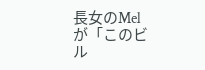長女のMelが「このビル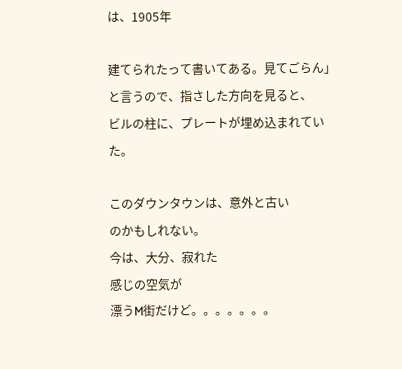は、1905年

建てられたって書いてある。見てごらん」
と言うので、指さした方向を見ると、
ビルの柱に、プレートが埋め込まれていた。

このダウンタウンは、意外と古い
のかもしれない。
今は、大分、寂れた
感じの空気が
漂うM街だけど。。。。。。。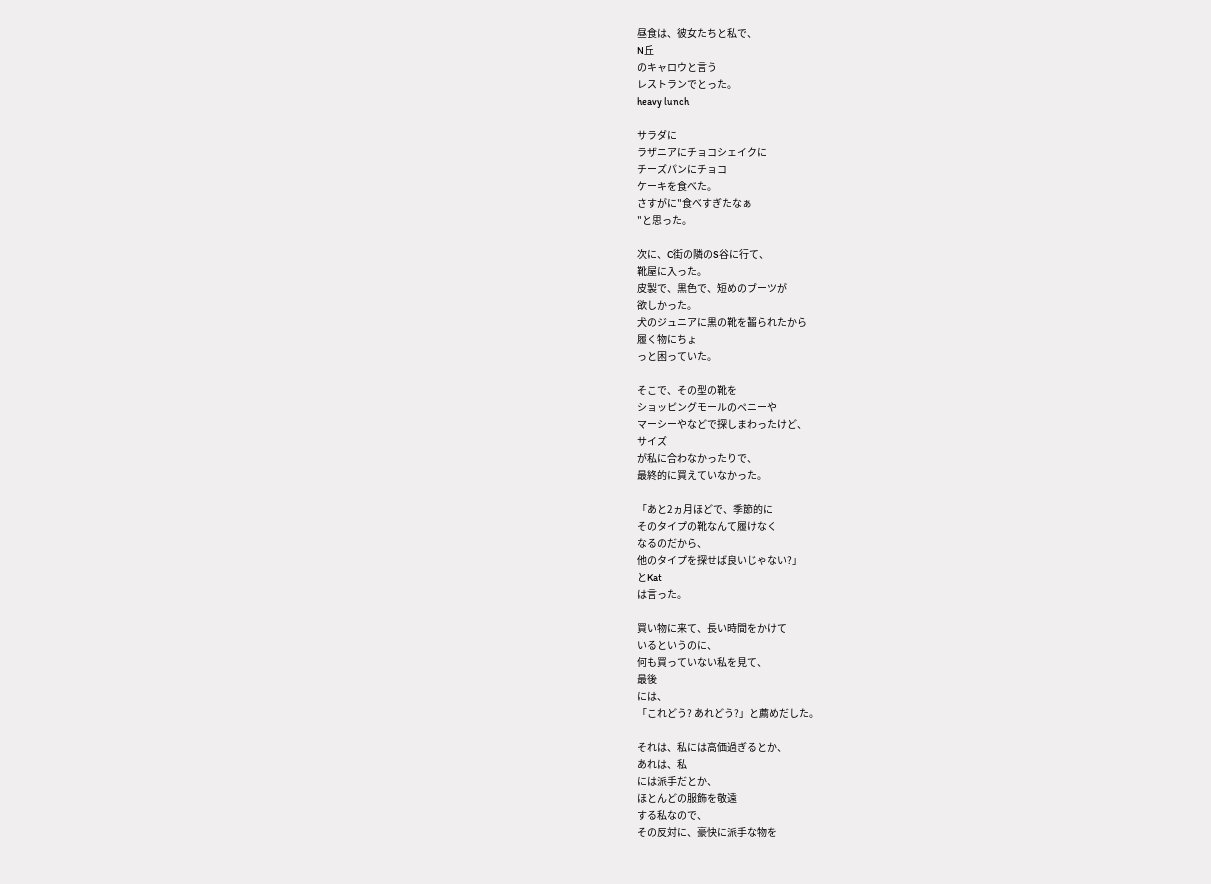昼食は、彼女たちと私で、
N丘
のキャロウと言う
レストランでとった。
heavy lunch

サラダに
ラザニアにチョコシェイクに
チーズパンにチョコ
ケーキを食べた。
さすがに"食べすぎたなぁ
"と思った。

次に、C街の隣のS谷に行て、
靴屋に入った。
皮製で、黒色で、短めのブーツが
欲しかった。
犬のジュニアに黒の靴を齧られたから
履く物にちょ
っと困っていた。

そこで、その型の靴を
ショッピングモールのペニーや
マーシーやなどで探しまわったけど、
サイズ
が私に合わなかったりで、
最終的に買えていなかった。

「あと2ヵ月ほどで、季節的に
そのタイプの靴なんて履けなく
なるのだから、
他のタイプを探せば良いじゃない?」
とKat
は言った。

買い物に来て、長い時間をかけて
いるというのに、
何も買っていない私を見て、
最後
には、
「これどう? あれどう?」と薦めだした。

それは、私には高価過ぎるとか、
あれは、私
には派手だとか、
ほとんどの服飾を敬遠
する私なので、
その反対に、豪快に派手な物を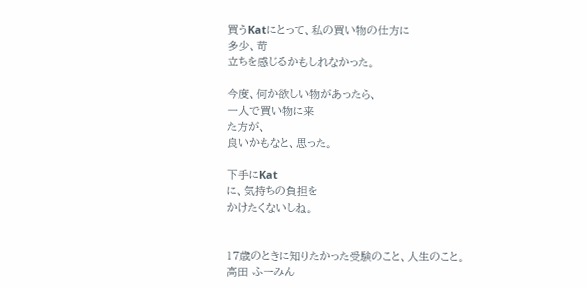買うKatにとって、私の買い物の仕方に
多少、苛
立ちを感じるかもしれなかった。

今度、何か欲しい物があったら、
一人で買い物に来
た方が、
良いかもなと、思った。

下手にKat
に、気持ちの負担を
かけたくないしね。


17歳のときに知りたかった受験のこと、人生のこと。
高田 ふーみん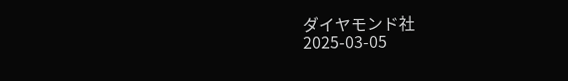ダイヤモンド社
2025-03-05